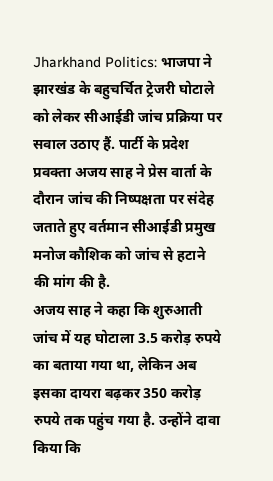Jharkhand Politics: भाजपा ने झारखंड के बहुचर्चित ट्रेजरी घोटाले को लेकर सीआईडी जांच प्रक्रिया पर सवाल उठाए हैं. पार्टी के प्रदेश प्रवक्ता अजय साह ने प्रेस वार्ता के दौरान जांच की निष्पक्षता पर संदेह जताते हुए वर्तमान सीआईडी प्रमुख मनोज कौशिक को जांच से हटाने की मांग की है.
अजय साह ने कहा कि शुरुआती जांच में यह घोटाला 3.5 करोड़ रुपये का बताया गया था, लेकिन अब इसका दायरा बढ़कर 350 करोड़ रुपये तक पहुंच गया है. उन्होंने दावा किया कि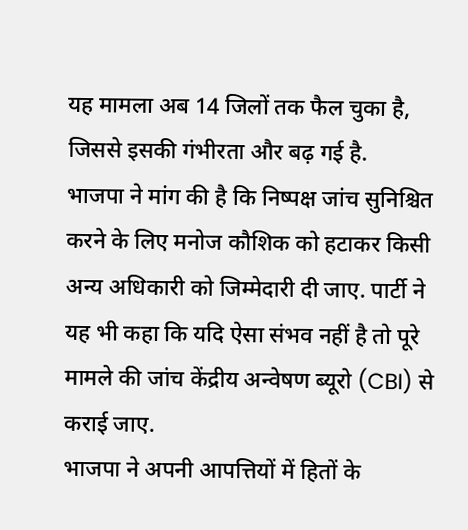यह मामला अब 14 जिलों तक फैल चुका है, जिससे इसकी गंभीरता और बढ़ गई है.
भाजपा ने मांग की है कि निष्पक्ष जांच सुनिश्चित करने के लिए मनोज कौशिक को हटाकर किसी अन्य अधिकारी को जिम्मेदारी दी जाए. पार्टी ने यह भी कहा कि यदि ऐसा संभव नहीं है तो पूरे मामले की जांच केंद्रीय अन्वेषण ब्यूरो (CBI) से कराई जाए.
भाजपा ने अपनी आपत्तियों में हितों के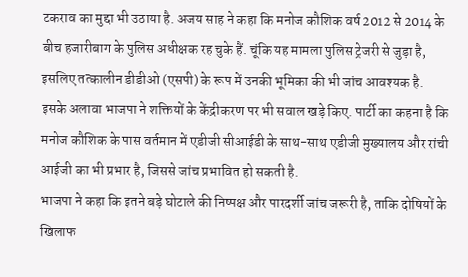टकराव का मुद्दा भी उठाया है. अजय साह ने कहा कि मनोज कौशिक वर्ष 2012 से 2014 के बीच हजारीबाग के पुलिस अधीक्षक रह चुके हैं. चूंकि यह मामला पुलिस ट्रेजरी से जुड़ा है, इसलिए तत्कालीन डीडीओ (एसपी) के रूप में उनकी भूमिका की भी जांच आवश्यक है.
इसके अलावा भाजपा ने शक्तियों के केंद्रीकरण पर भी सवाल खड़े किए. पार्टी का कहना है कि मनोज कौशिक के पास वर्तमान में एडीजी सीआईडी के साथ-साथ एडीजी मुख्यालय और रांची आईजी का भी प्रभार है, जिससे जांच प्रभावित हो सकती है.
भाजपा ने कहा कि इतने बड़े घोटाले की निष्पक्ष और पारदर्शी जांच जरूरी है, ताकि दोषियों के खिलाफ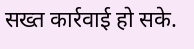सख्त कार्रवाई हो सके.